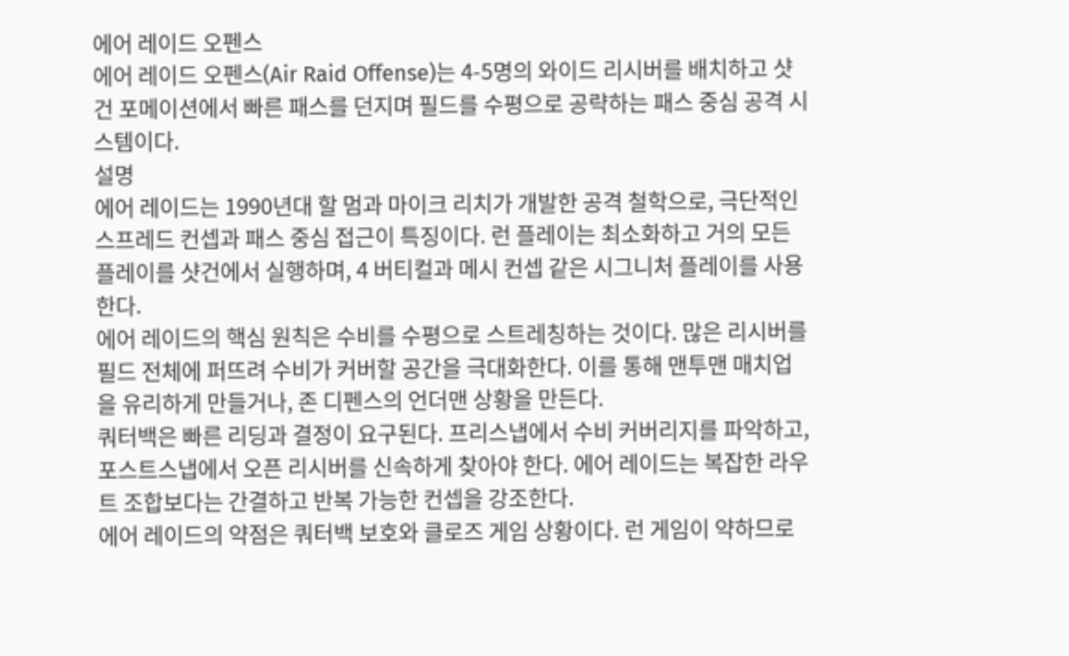에어 레이드 오펜스
에어 레이드 오펜스(Air Raid Offense)는 4-5명의 와이드 리시버를 배치하고 샷건 포메이션에서 빠른 패스를 던지며 필드를 수평으로 공략하는 패스 중심 공격 시스템이다.
설명
에어 레이드는 1990년대 할 멈과 마이크 리치가 개발한 공격 철학으로, 극단적인 스프레드 컨셉과 패스 중심 접근이 특징이다. 런 플레이는 최소화하고 거의 모든 플레이를 샷건에서 실행하며, 4 버티컬과 메시 컨셉 같은 시그니처 플레이를 사용한다.
에어 레이드의 핵심 원칙은 수비를 수평으로 스트레칭하는 것이다. 많은 리시버를 필드 전체에 퍼뜨려 수비가 커버할 공간을 극대화한다. 이를 통해 맨투맨 매치업을 유리하게 만들거나, 존 디펜스의 언더맨 상황을 만든다.
쿼터백은 빠른 리딩과 결정이 요구된다. 프리스냅에서 수비 커버리지를 파악하고, 포스트스냅에서 오픈 리시버를 신속하게 찾아야 한다. 에어 레이드는 복잡한 라우트 조합보다는 간결하고 반복 가능한 컨셉을 강조한다.
에어 레이드의 약점은 쿼터백 보호와 클로즈 게임 상황이다. 런 게임이 약하므로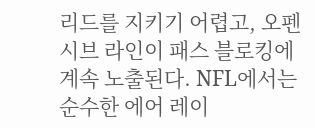리드를 지키기 어렵고, 오펜시브 라인이 패스 블로킹에 계속 노출된다. NFL에서는 순수한 에어 레이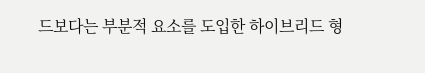드보다는 부분적 요소를 도입한 하이브리드 형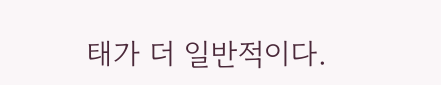태가 더 일반적이다.